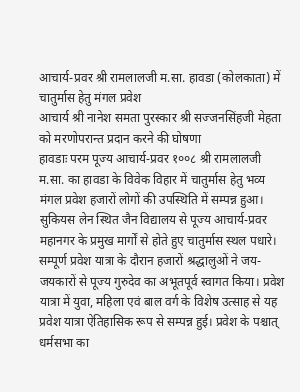आचार्य-प्रवर श्री रामलालजी म.सा. हावडा (कोलकाता) में चातुर्मास हेतु मंगल प्रवेश
आचार्य श्री नानेश समता पुरस्कार श्री सज्जनसिंहजी मेहता को मरणोपरान्त प्रदान करने की घोषणा
हावडाः परम पूज्य आचार्य-प्रवर १००८ श्री रामलालजी म.सा. का हावडा के विवेक विहार में चातुर्मास हेतु भव्य मंगल प्रवेश हजारों लोगों की उपस्थिति में सम्पन्न हुआ। सुकियस लेन स्थित जैन विद्यालय से पूज्य आचार्य-प्रवर महानगर के प्रमुख मार्गों से होते हुए चातुर्मास स्थल पधारे। सम्पूर्ण प्रवेश यात्रा के दौरान हजारों श्रद्धालुओं ने जय-जयकारों से पूज्य गुरुदेव का अभूतपूर्व स्वागत किया। प्रवेश यात्रा में युवा, महिला एवं बाल वर्ग के विशेष उत्साह से यह प्रवेश यात्रा ऐतिहासिक रूप से सम्पन्न हुई। प्रवेश के पश्चात् धर्मसभा का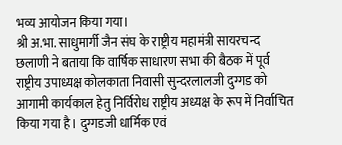भव्य आयोजन किया गया।
श्री अ.भा. साधुमार्गी जैन संघ के राष्ट्रीय महामंत्री सायरचन्द छलाणी ने बताया कि वार्षिक साधारण सभा की बैठक में पूर्व राष्ट्रीय उपाध्यक्ष कोलकाता निवासी सुन्दरलालजी दुग्गड को आगामी कार्यकाल हेतु निर्विरोध राष्ट्रीय अध्यक्ष के रूप में निर्वाचित किया गया है। दुग्गडजी धार्मिक एवं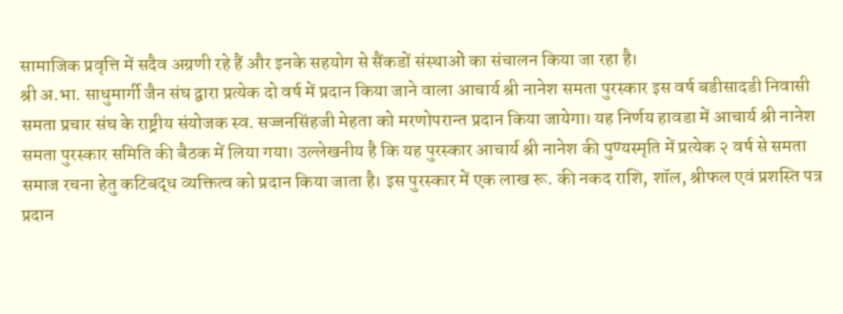सामाजिक प्रवृत्ति में सदैव अग्रणी रहे हैं और इनके सहयोग से सैंकडों संस्थाओं का संचालन किया जा रहा है।
श्री अ.भा. साधुमार्गी जैन संघ द्वारा प्रत्येक दो वर्ष में प्रदान किया जाने वाला आचार्य श्री नानेश समता पुरस्कार इस वर्ष बडीसादडी निवासी समता प्रचार संघ के राष्ट्रीय संयोजक स्व. सज्जनसिंहजी मेहता को मरणोपरान्त प्रदान किया जायेगा। यह निर्णय हावडा में आचार्य श्री नानेश समता पुरस्कार समिति की बैठक में लिया गया। उल्लेखनीय है कि यह पुरस्कार आचार्य श्री नानेश की पुण्यस्मृति में प्रत्येक २ वर्ष से समता समाज रचना हेतु कटिबद्ध व्यक्तित्व को प्रदान किया जाता है। इस पुरस्कार में एक लाख रू. की नकद राशि, शॉल, श्रीफल एवं प्रशस्ति पत्र प्रदान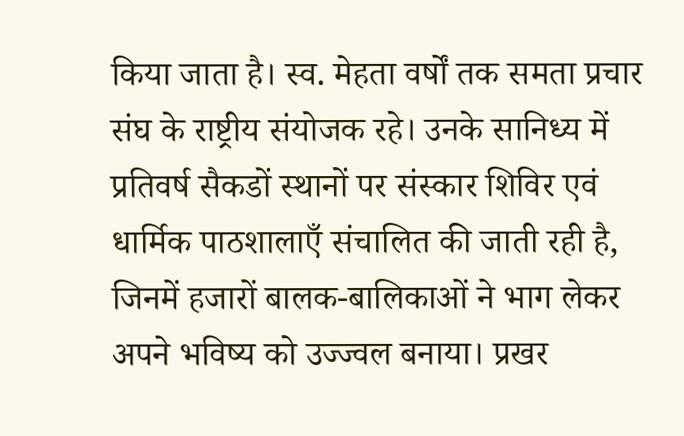किया जाता है। स्व. मेहता वर्षों तक समता प्रचार संघ के राष्ट्रीय संयोजक रहे। उनके सानिध्य में प्रतिवर्ष सैकडों स्थानों पर संस्कार शिविर एवं धार्मिक पाठशालाएँ संचालित की जाती रही है, जिनमें हजारों बालक-बालिकाओं ने भाग लेकर अपने भविष्य को उज्ज्वल बनाया। प्रखर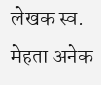लेखक स्व. मेहता अनेक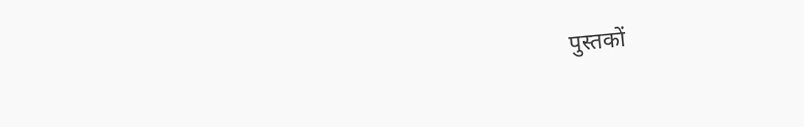पुस्तकों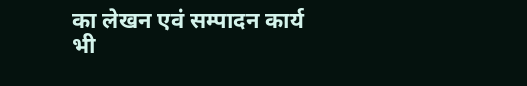का लेखन एवं सम्पादन कार्य भी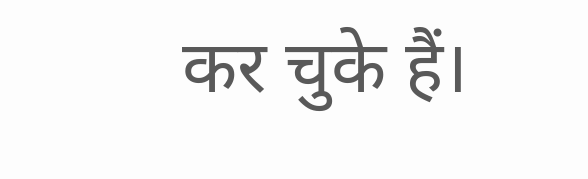कर चुके हैं।